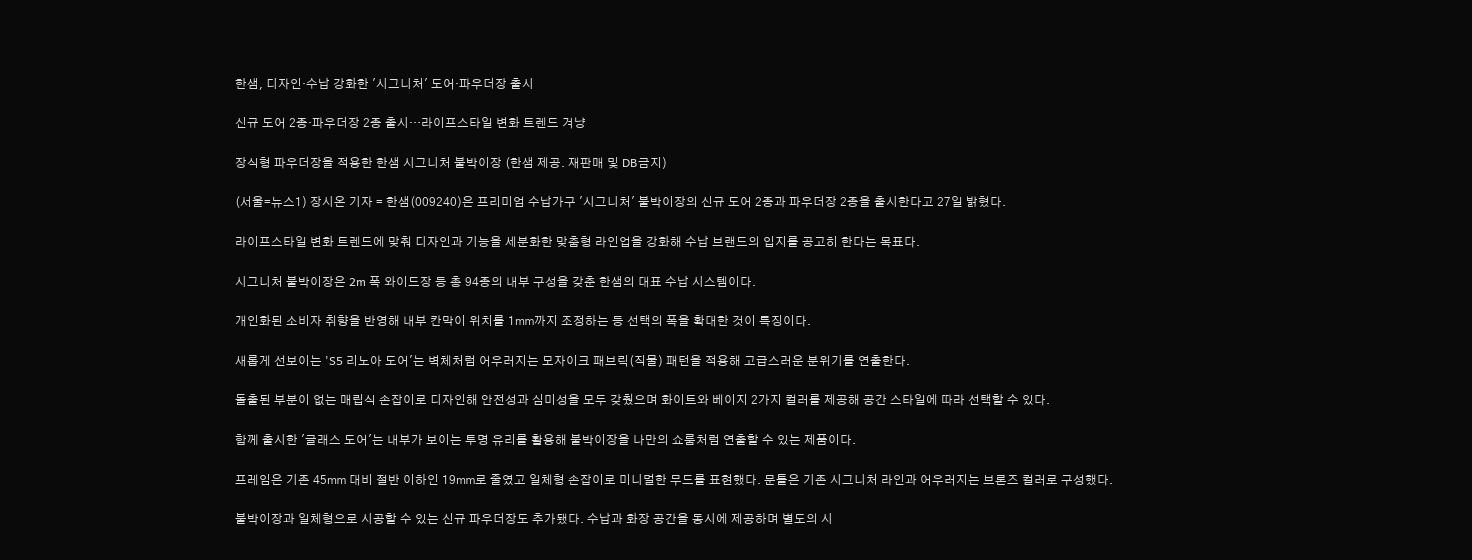한샘, 디자인·수납 강화한 '시그니처' 도어·파우더장 출시

신규 도어 2종·파우더장 2종 출시…라이프스타일 변화 트렌드 겨냥

장식형 파우더장을 적용한 한샘 시그니처 붙박이장 (한샘 제공. 재판매 및 DB금지)

(서울=뉴스1) 장시온 기자 = 한샘(009240)은 프리미엄 수납가구 '시그니처' 붙박이장의 신규 도어 2종과 파우더장 2종을 출시한다고 27일 밝혔다.

라이프스타일 변화 트렌드에 맞춰 디자인과 기능을 세분화한 맞춤형 라인업을 강화해 수납 브랜드의 입지를 공고히 한다는 목표다.

시그니처 붙박이장은 2m 폭 와이드장 등 총 94종의 내부 구성을 갖춘 한샘의 대표 수납 시스템이다.

개인화된 소비자 취향을 반영해 내부 칸막이 위치를 1㎜까지 조정하는 등 선택의 폭을 확대한 것이 특징이다.

새롭게 선보이는 'S5 리노아 도어'는 벽체처럼 어우러지는 모자이크 패브릭(직물) 패턴을 적용해 고급스러운 분위기를 연출한다.

돌출된 부분이 없는 매립식 손잡이로 디자인해 안전성과 심미성을 모두 갖췄으며 화이트와 베이지 2가지 컬러를 제공해 공간 스타일에 따라 선택할 수 있다.

함께 출시한 '글래스 도어'는 내부가 보이는 투명 유리를 활용해 붙박이장을 나만의 쇼룸처럼 연출할 수 있는 제품이다.

프레임은 기존 45㎜ 대비 절반 이하인 19㎜로 줄였고 일체형 손잡이로 미니멀한 무드를 표현했다. 문틀은 기존 시그니처 라인과 어우러지는 브론즈 컬러로 구성했다.

붙박이장과 일체형으로 시공할 수 있는 신규 파우더장도 추가됐다. 수납과 화장 공간을 동시에 제공하며 별도의 시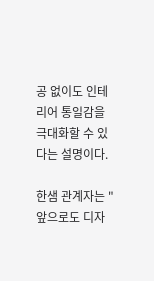공 없이도 인테리어 통일감을 극대화할 수 있다는 설명이다.

한샘 관계자는 "앞으로도 디자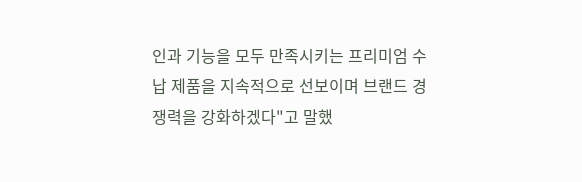인과 기능을 모두 만족시키는 프리미엄 수납 제품을 지속적으로 선보이며 브랜드 경쟁력을 강화하겠다"고 말했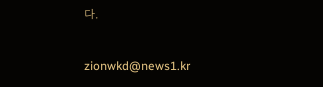다.

zionwkd@news1.kr